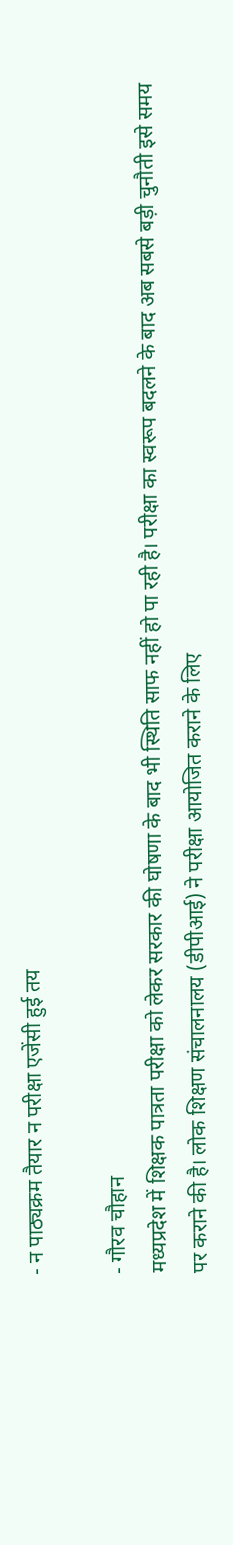- न पाठ्यक्रम तैयार न परीक्षा एजेंसी हुई तय

- गौरव चौहान
मध्यप्रदेश में शिक्षक पात्रता परीक्षा को लेकर सरकार की घोषणा के बाद भी स्थिति साफ नहीं हो पा रही है। परीक्षा का स्वरूप बदलने के बाद अब सबसे बड़ी चुनौती इसे समय पर कराने की है। लोक शिक्षण संचालनालय (डीपीआई) ने परीक्षा आयोजित कराने के लिए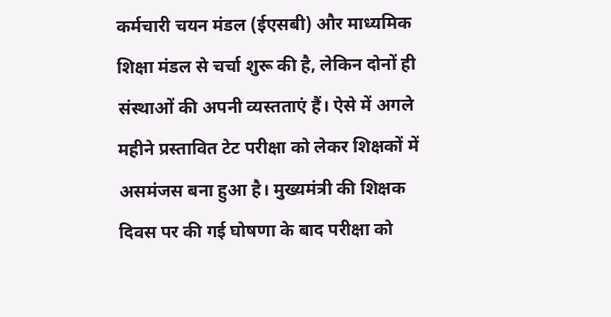कर्मचारी चयन मंडल (ईएसबी) और माध्यमिक शिक्षा मंडल से चर्चा शुरू की है, लेकिन दोनों ही संस्थाओं की अपनी व्यस्तताएं हैं। ऐसे में अगले महीने प्रस्तावित टेट परीक्षा को लेकर शिक्षकों में असमंजस बना हुआ है। मुख्यमंत्री की शिक्षक दिवस पर की गई घोषणा के बाद परीक्षा को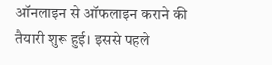ऑनलाइन से ऑफलाइन कराने की तैयारी शुरू हुई। इससे पहले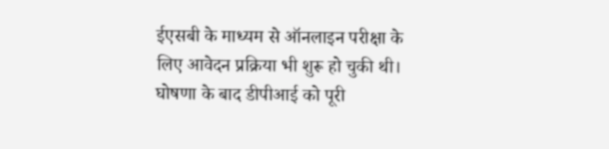ईएसबी के माध्यम से ऑनलाइन परीक्षा के लिए आवेदन प्रक्रिया भी शुरू हो चुकी थी। घोषणा के बाद डीपीआई को पूरी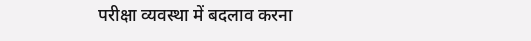परीक्षा व्यवस्था में बदलाव करना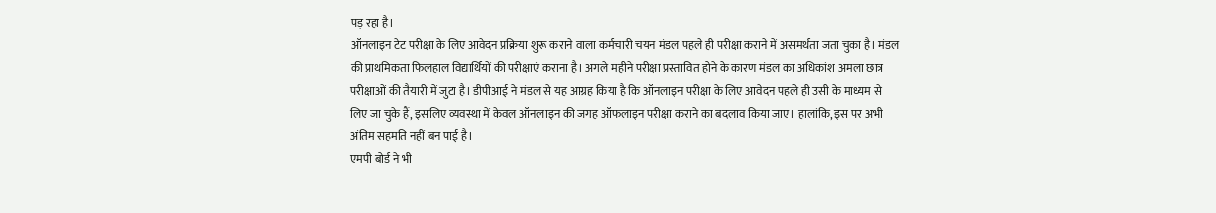पड़ रहा है।
ऑनलाइन टेट परीक्षा के लिए आवेदन प्रक्रिया शुरू कराने वाला कर्मचारी चयन मंडल पहले ही परीक्षा कराने में असमर्थता जता चुका है। मंडल की प्राथमिकता फिलहाल विद्यार्थियों की परीक्षाएं कराना है। अगले महीने परीक्षा प्रस्तावित होने के कारण मंडल का अधिकांश अमला छात्र परीक्षाओं की तैयारी में जुटा है। डीपीआई ने मंडल से यह आग्रह किया है कि ऑनलाइन परीक्षा के लिए आवेदन पहले ही उसी के माध्यम से लिए जा चुके हैं, इसलिए व्यवस्था में केवल ऑनलाइन की जगह ऑफलाइन परीक्षा कराने का बदलाव किया जाए। हालांकि, इस पर अभी अंतिम सहमति नहीं बन पाई है।
एमपी बोर्ड ने भी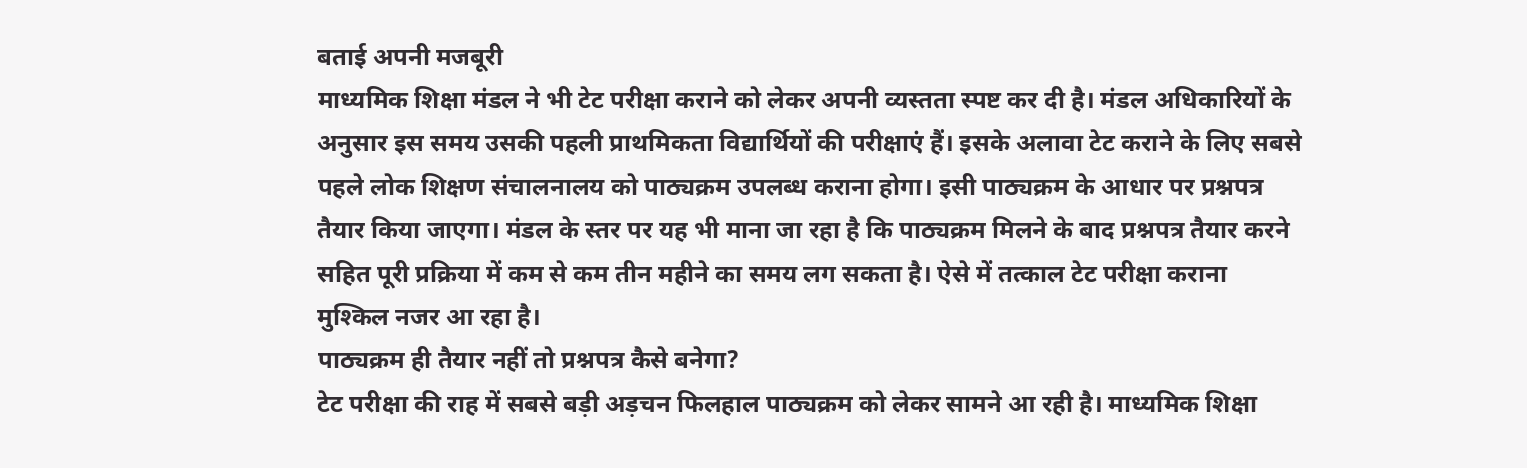बताई अपनी मजबूरी
माध्यमिक शिक्षा मंडल ने भी टेट परीक्षा कराने को लेकर अपनी व्यस्तता स्पष्ट कर दी है। मंडल अधिकारियों के अनुसार इस समय उसकी पहली प्राथमिकता विद्यार्थियों की परीक्षाएं हैं। इसके अलावा टेट कराने के लिए सबसे पहले लोक शिक्षण संचालनालय को पाठ्यक्रम उपलब्ध कराना होगा। इसी पाठ्यक्रम के आधार पर प्रश्नपत्र तैयार किया जाएगा। मंडल के स्तर पर यह भी माना जा रहा है कि पाठ्यक्रम मिलने के बाद प्रश्नपत्र तैयार करने सहित पूरी प्रक्रिया में कम से कम तीन महीने का समय लग सकता है। ऐसे में तत्काल टेट परीक्षा कराना मुश्किल नजर आ रहा है।
पाठ्यक्रम ही तैयार नहीं तो प्रश्नपत्र कैसे बनेगा?
टेट परीक्षा की राह में सबसे बड़ी अड़चन फिलहाल पाठ्यक्रम को लेकर सामने आ रही है। माध्यमिक शिक्षा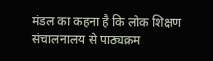मंडल का कहना है कि लोक शिक्षण संचालनालय से पाठ्यक्रम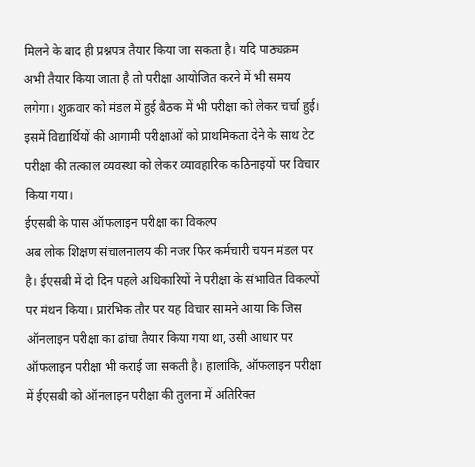मिलने के बाद ही प्रश्नपत्र तैयार किया जा सकता है। यदि पाठ्यक्रम अभी तैयार किया जाता है तो परीक्षा आयोजित करने में भी समय लगेगा। शुक्रवार को मंडल में हुई बैठक में भी परीक्षा को लेकर चर्चा हुई। इसमें विद्यार्थियों की आगामी परीक्षाओं को प्राथमिकता देने के साथ टेट परीक्षा की तत्काल व्यवस्था को लेकर व्यावहारिक कठिनाइयों पर विचार किया गया।
ईएसबी के पास ऑफलाइन परीक्षा का विकल्प
अब लोक शिक्षण संचालनालय की नजर फिर कर्मचारी चयन मंडल पर है। ईएसबी में दो दिन पहले अधिकारियों ने परीक्षा के संभावित विकल्पों पर मंथन किया। प्रारंभिक तौर पर यह विचार सामने आया कि जिस ऑनलाइन परीक्षा का ढांचा तैयार किया गया था, उसी आधार पर ऑफलाइन परीक्षा भी कराई जा सकती है। हालांकि, ऑफलाइन परीक्षा में ईएसबी को ऑनलाइन परीक्षा की तुलना में अतिरिक्त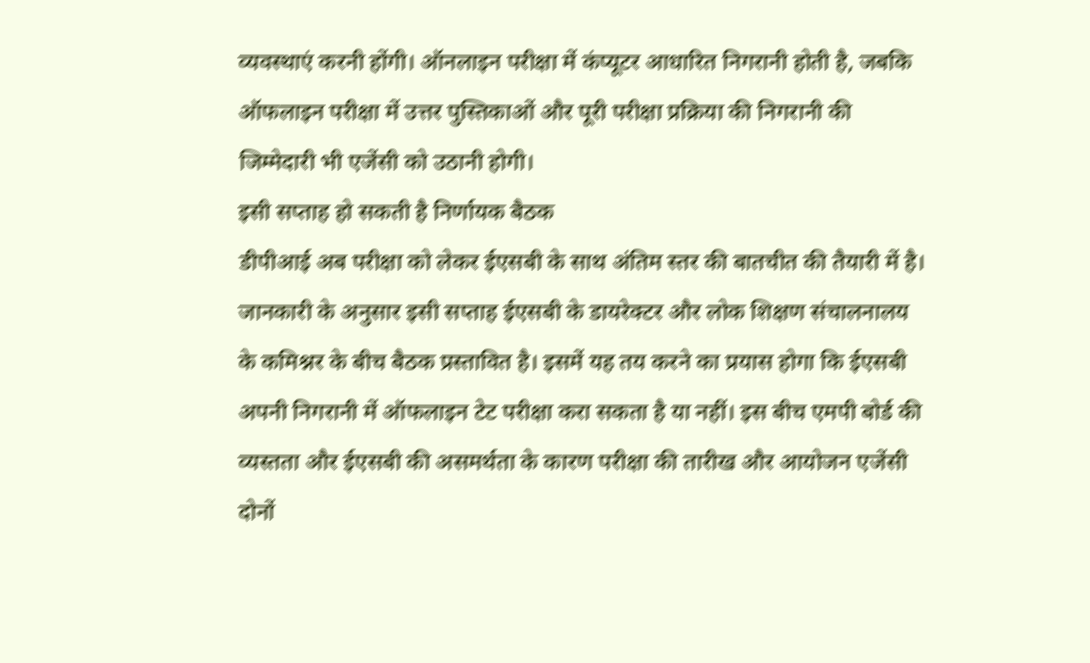व्यवस्थाएं करनी होंगी। ऑनलाइन परीक्षा में कंप्यूटर आधारित निगरानी होती है, जबकि ऑफलाइन परीक्षा में उत्तर पुस्तिकाओं और पूरी परीक्षा प्रक्रिया की निगरानी की जिम्मेदारी भी एजेंसी को उठानी होगी।
इसी सप्ताह हो सकती है निर्णायक बैठक
डीपीआई अब परीक्षा को लेकर ईएसबी के साथ अंतिम स्तर की बातचीत की तैयारी में है। जानकारी के अनुसार इसी सप्ताह ईएसबी के डायरेक्टर और लोक शिक्षण संचालनालय के कमिश्नर के बीच बैठक प्रस्तावित है। इसमें यह तय करने का प्रयास होगा कि ईएसबी अपनी निगरानी में ऑफलाइन टेट परीक्षा करा सकता है या नहीं। इस बीच एमपी बोर्ड की व्यस्तता और ईएसबी की असमर्थता के कारण परीक्षा की तारीख और आयोजन एजेंसी दोनों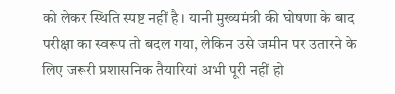को लेकर स्थिति स्पष्ट नहीं है। यानी मुख्यमंत्री की घोषणा के बाद परीक्षा का स्वरूप तो बदल गया, लेकिन उसे जमीन पर उतारने के लिए जरूरी प्रशासनिक तैयारियां अभी पूरी नहीं हो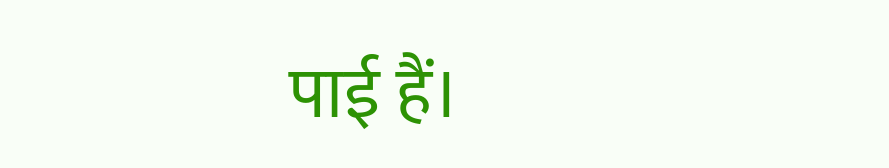पाई हैं।